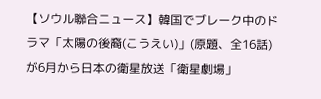【ソウル聯合ニュース】韓国でブレーク中のドラマ「太陽の後裔(こうえい)」(原題、全16話)が6月から日本の衛星放送「衛星劇場」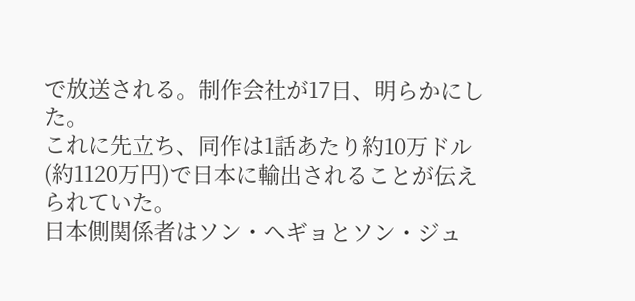で放送される。制作会社が17日、明らかにした。
これに先立ち、同作は1話あたり約10万ドル(約1120万円)で日本に輸出されることが伝えられていた。
日本側関係者はソン・ヘギョとソン・ジュ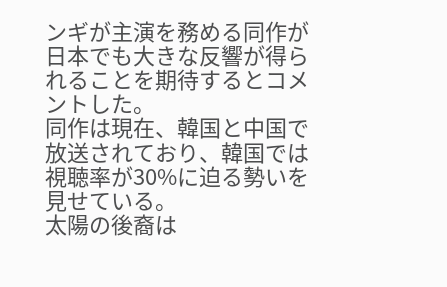ンギが主演を務める同作が日本でも大きな反響が得られることを期待するとコメントした。
同作は現在、韓国と中国で放送されており、韓国では視聴率が30%に迫る勢いを見せている。
太陽の後裔は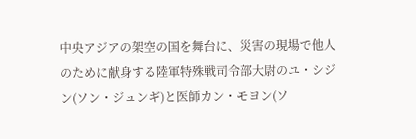中央アジアの架空の国を舞台に、災害の現場で他人のために献身する陸軍特殊戦司令部大尉のユ・シジン(ソン・ジュンギ)と医師カン・モヨン(ソ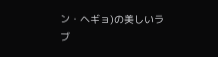ン・ヘギョ)の美しいラブ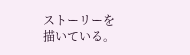ストーリーを描いている。